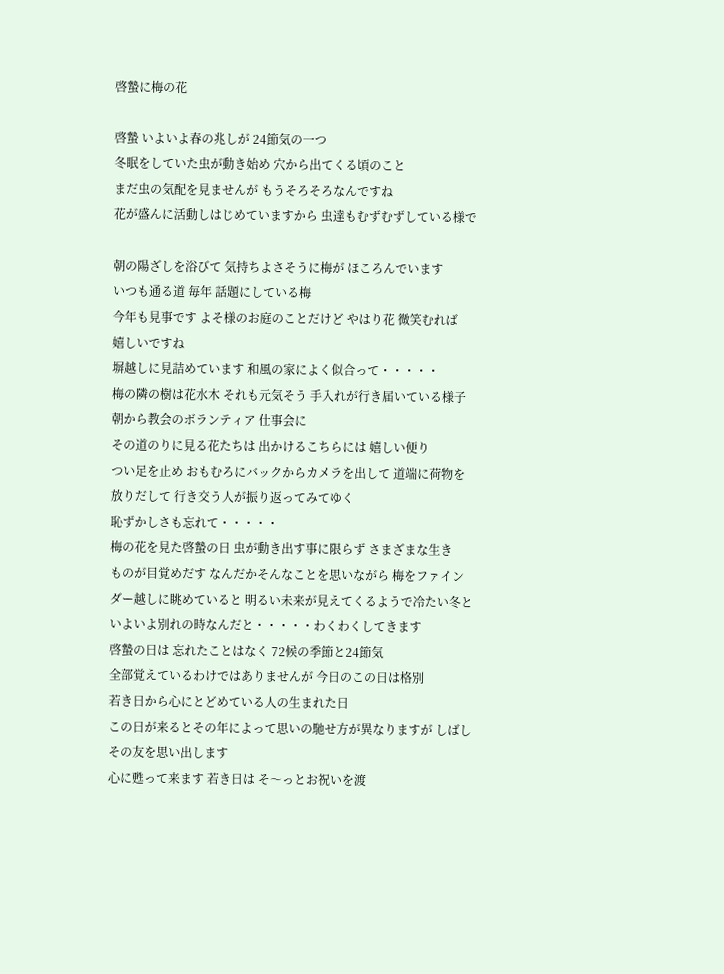啓蟄に梅の花

啓蟄 いよいよ春の兆しが 24節気の一つ
冬眠をしていた虫が動き始め 穴から出てくる頃のこと
まだ虫の気配を見ませんが もうそろそろなんですね
花が盛んに活動しはじめていますから 虫達もむずむずしている様で

朝の陽ざしを浴びて 気持ちよさそうに梅が ほころんでいます
いつも通る道 毎年 話題にしている梅
今年も見事です よそ様のお庭のことだけど やはり花 微笑むれば
嬉しいですね
塀越しに見詰めています 和風の家によく似合って・・・・・
梅の隣の樹は花水木 それも元気そう 手入れが行き届いている様子
朝から教会のボランティア 仕事会に
その道のりに見る花たちは 出かけるこちらには 嬉しい便り
つい足を止め おもむろにバックからカメラを出して 道端に荷物を
放りだして 行き交う人が振り返ってみてゆく
恥ずかしさも忘れて・・・・・
梅の花を見た啓蟄の日 虫が動き出す事に限らず さまざまな生き
ものが目覚めだす なんだかそんなことを思いながら 梅をファイン
ダー越しに眺めていると 明るい未来が見えてくるようで冷たい冬と
いよいよ別れの時なんだと・・・・・わくわくしてきます
啓蟄の日は 忘れたことはなく 72候の季節と24節気
全部覚えているわけではありませんが 今日のこの日は格別
若き日から心にとどめている人の生まれた日
この日が来るとその年によって思いの馳せ方が異なりますが しばし
その友を思い出します
心に甦って来ます 若き日は そ〜っとお祝いを渡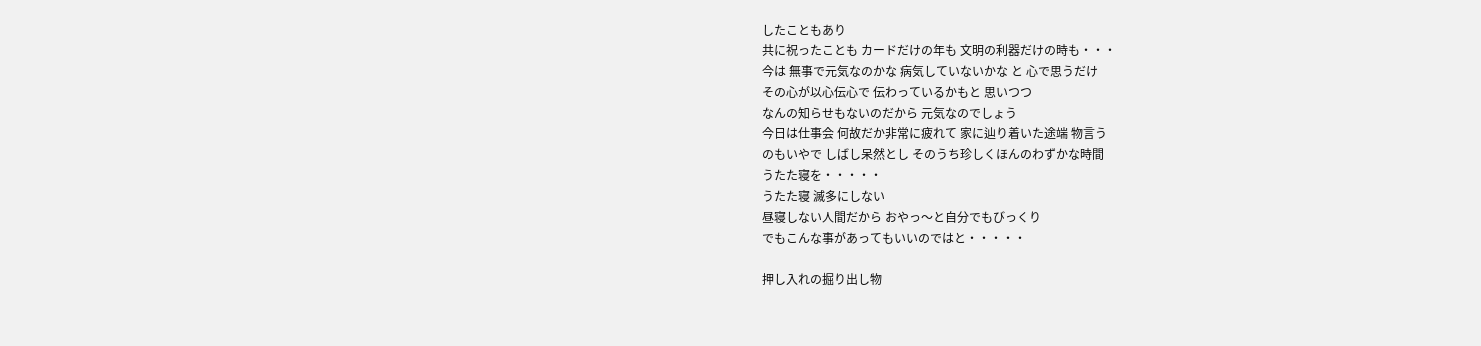したこともあり
共に祝ったことも カードだけの年も 文明の利器だけの時も・・・
今は 無事で元気なのかな 病気していないかな と 心で思うだけ
その心が以心伝心で 伝わっているかもと 思いつつ
なんの知らせもないのだから 元気なのでしょう
今日は仕事会 何故だか非常に疲れて 家に辿り着いた途端 物言う
のもいやで しばし呆然とし そのうち珍しくほんのわずかな時間
うたた寝を・・・・・
うたた寝 滅多にしない
昼寝しない人間だから おやっ〜と自分でもびっくり
でもこんな事があってもいいのではと・・・・・

押し入れの掘り出し物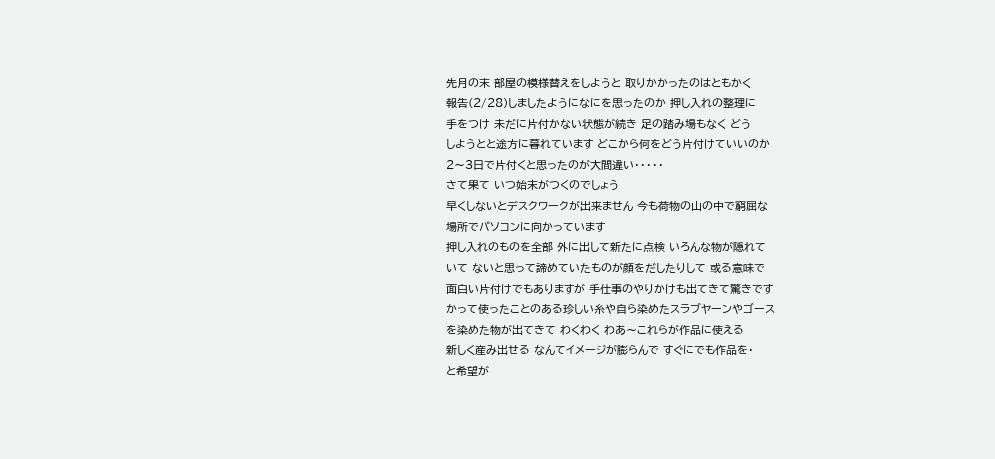先月の末 部屋の模様替えをしようと 取りかかったのはともかく
報告(2/28)しましたようになにを思ったのか 押し入れの整理に
手をつけ 未だに片付かない状態が続き 足の踏み場もなく どう
しようとと途方に暮れています どこから何をどう片付けていいのか
2〜3日で片付くと思ったのが大間違い・・・・・
さて果て いつ始末がつくのでしょう
早くしないとデスクワークが出来ません 今も荷物の山の中で窮屈な
場所でパソコンに向かっています
押し入れのものを全部 外に出して新たに点検 いろんな物が隠れて
いて ないと思って諦めていたものが顔をだしたりして 或る意味で
面白い片付けでもありますが 手仕事のやりかけも出てきて驚きです
かって使ったことのある珍しい糸や自ら染めたスラブヤーンやゴース
を染めた物が出てきて わくわく わあ〜これらが作品に使える
新しく産み出せる なんてイメージが膨らんで すぐにでも作品を・
と希望が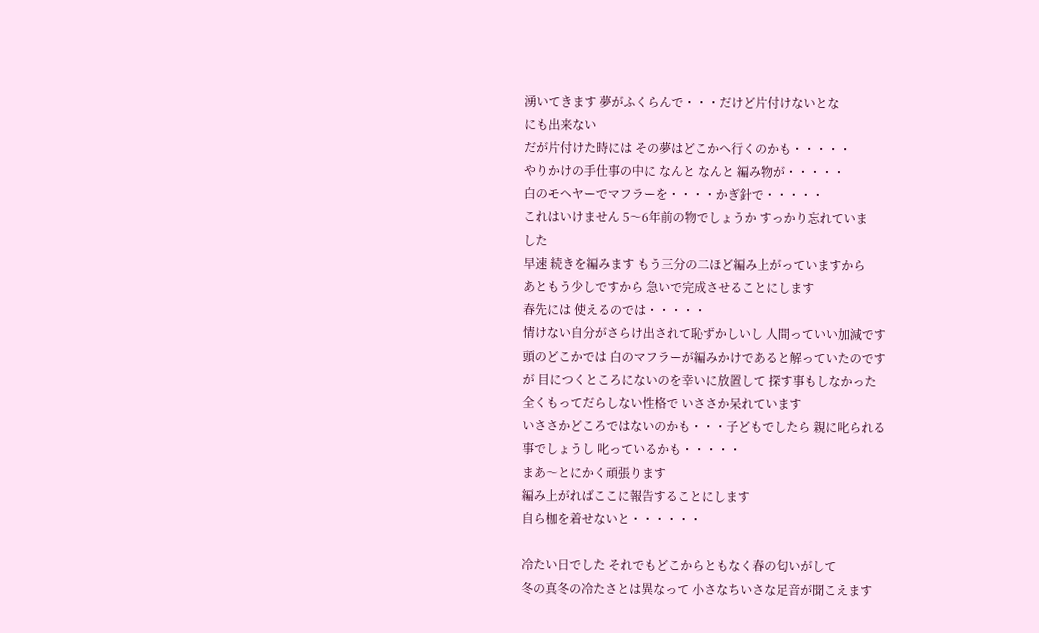湧いてきます 夢がふくらんで・・・だけど片付けないとな
にも出来ない
だが片付けた時には その夢はどこかへ行くのかも・・・・・
やりかけの手仕事の中に なんと なんと 編み物が・・・・・
白のモヘヤーでマフラーを・・・・かぎ針で・・・・・
これはいけません 5〜6年前の物でしょうか すっかり忘れていま
した
早速 続きを編みます もう三分の二ほど編み上がっていますから
あともう少しですから 急いで完成させることにします
春先には 使えるのでは・・・・・
情けない自分がさらけ出されて恥ずかしいし 人間っていい加減です
頭のどこかでは 白のマフラーが編みかけであると解っていたのです
が 目につくところにないのを幸いに放置して 探す事もしなかった
全くもってだらしない性格で いささか呆れています
いささかどころではないのかも・・・子どもでしたら 親に叱られる
事でしょうし 叱っているかも・・・・・
まあ〜とにかく頑張ります
編み上がればここに報告することにします
自ら枷を着せないと・・・・・・

冷たい日でした それでもどこからともなく春の匂いがして
冬の真冬の冷たさとは異なって 小さなちいさな足音が聞こえます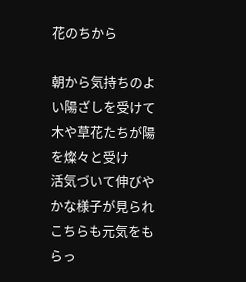花のちから

朝から気持ちのよい陽ざしを受けて 木や草花たちが陽を燦々と受け
活気づいて伸びやかな様子が見られ こちらも元気をもらっ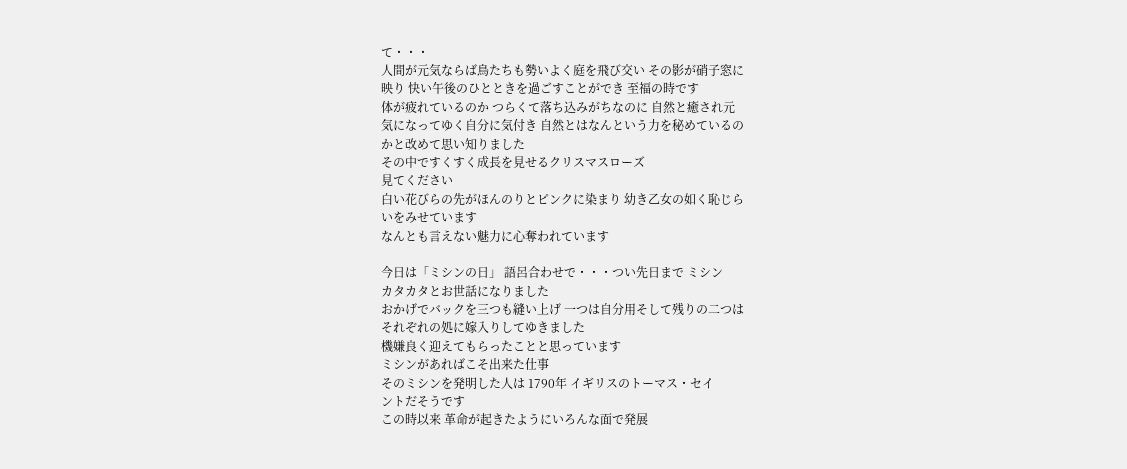て・・・
人間が元気ならば鳥たちも勢いよく庭を飛び交い その影が硝子窓に
映り 快い午後のひとときを過ごすことができ 至福の時です
体が疲れているのか つらくて落ち込みがちなのに 自然と癒され元
気になってゆく自分に気付き 自然とはなんという力を秘めているの
かと改めて思い知りました
その中ですくすく成長を見せるクリスマスローズ
見てください
白い花びらの先がほんのりとピンクに染まり 幼き乙女の如く恥じら
いをみせています
なんとも言えない魅力に心奪われています

今日は「ミシンの日」 語呂合わせで・・・つい先日まで ミシン
カタカタとお世話になりました
おかげでバックを三つも縫い上げ 一つは自分用そして残りの二つは
それぞれの処に嫁入りしてゆきました
機嫌良く迎えてもらったことと思っています
ミシンがあればこそ出来た仕事
そのミシンを発明した人は 1790年 イギリスのトーマス・セイ
ントだそうです
この時以来 革命が起きたようにいろんな面で発展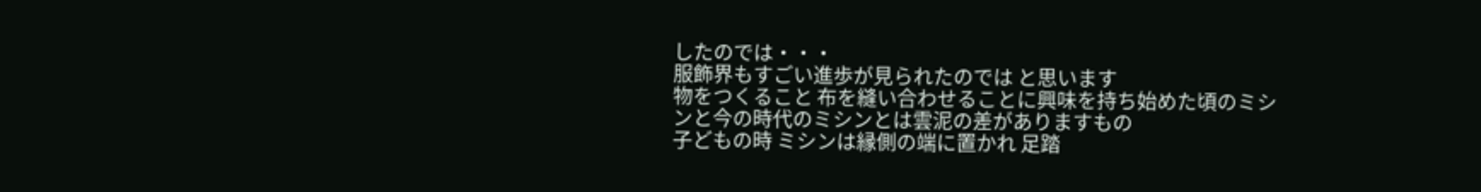したのでは・・・
服飾界もすごい進歩が見られたのでは と思います
物をつくること 布を縫い合わせることに興味を持ち始めた頃のミシ
ンと今の時代のミシンとは雲泥の差がありますもの
子どもの時 ミシンは縁側の端に置かれ 足踏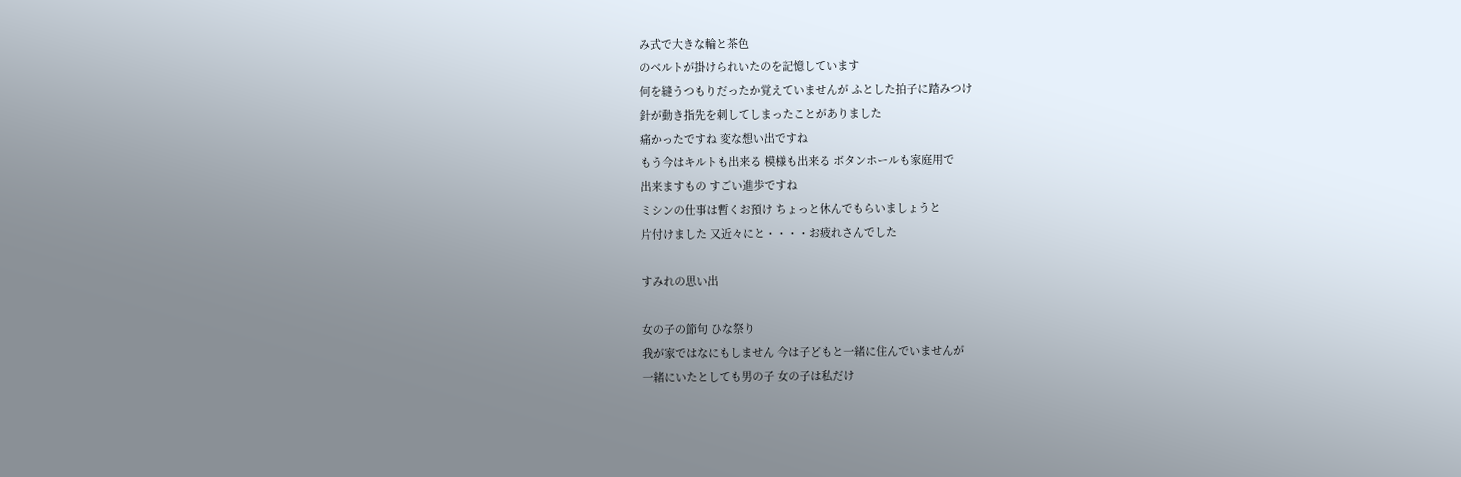み式で大きな輪と茶色
のベルトが掛けられいたのを記憶しています
何を縫うつもりだったか覚えていませんが ふとした拍子に踏みつけ
針が動き指先を刺してしまったことがありました
痛かったですね 変な想い出ですね
もう今はキルトも出来る 模様も出来る ボタンホールも家庭用で
出来ますもの すごい進歩ですね
ミシンの仕事は暫くお預け ちょっと休んでもらいましょうと
片付けました 又近々にと・・・・お疲れさんでした

すみれの思い出

女の子の節句 ひな祭り
我が家ではなにもしません 今は子どもと一緒に住んでいませんが
一緒にいたとしても男の子 女の子は私だけ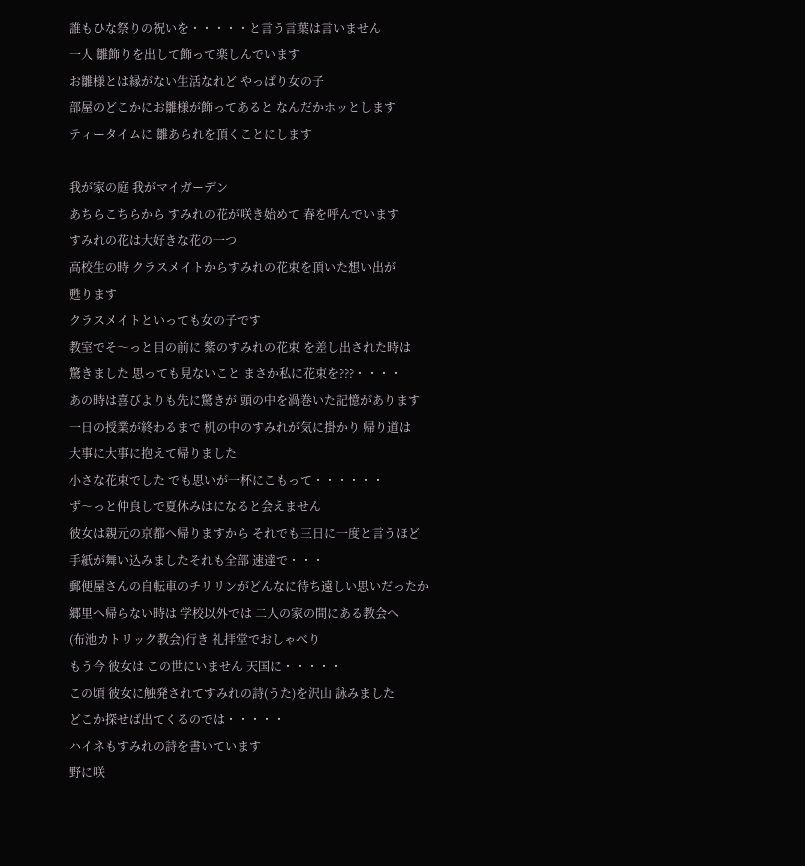誰もひな祭りの祝いを・・・・・と言う言葉は言いません
一人 雛飾りを出して飾って楽しんでいます
お雛様とは縁がない生活なれど やっぱり女の子
部屋のどこかにお雛様が飾ってあると なんだかホッとします
ティータイムに 雛あられを頂くことにします

我が家の庭 我がマイガーデン
あちらこちらから すみれの花が咲き始めて 春を呼んでいます
すみれの花は大好きな花の一つ
高校生の時 クラスメイトからすみれの花束を頂いた想い出が
甦ります
クラスメイトといっても女の子です
教室でそ〜っと目の前に 紫のすみれの花束 を差し出された時は
驚きました 思っても見ないこと まさか私に花束を???・・・・
あの時は喜びよりも先に驚きが 頭の中を渦巻いた記憶があります
一日の授業が終わるまで 机の中のすみれが気に掛かり 帰り道は
大事に大事に抱えて帰りました
小さな花束でした でも思いが一杯にこもって・・・・・・
ず〜っと仲良しで夏休みはになると会えません
彼女は親元の京都へ帰りますから それでも三日に一度と言うほど
手紙が舞い込みましたそれも全部 速達で・・・
郵便屋さんの自転車のチリリンがどんなに待ち遠しい思いだったか
郷里へ帰らない時は 学校以外では 二人の家の間にある教会へ
(布池カトリック教会)行き 礼拝堂でおしゃべり
もう今 彼女は この世にいません 天国に・・・・・
この頃 彼女に触発されてすみれの詩(うた)を沢山 詠みました
どこか探せば出てくるのでは・・・・・
ハイネもすみれの詩を書いています
野に咲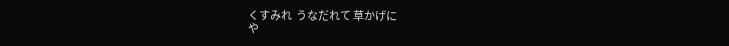くすみれ  うなだれて 草かげに
や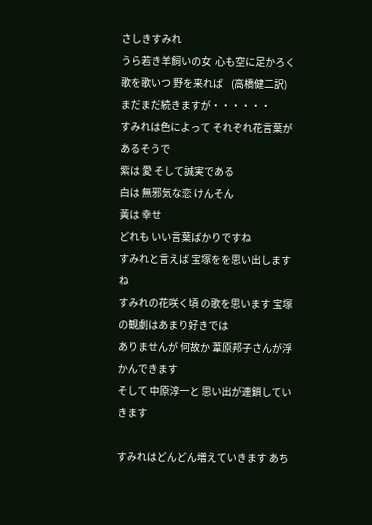さしきすみれ
うら若き羊飼いの女  心も空に足かろく
歌を歌いつ 野を来れば    (高橋健二訳)
まだまだ続きますが・・・・・・
すみれは色によって それぞれ花言葉があるそうで
紫は 愛 そして誠実である
白は 無邪気な恋 けんそん
黃は 幸せ
どれも いい言葉ばかりですね
すみれと言えば 宝塚をを思い出しますね
すみれの花咲く頃 の歌を思います 宝塚の観劇はあまり好きでは
ありませんが 何故か 葦原邦子さんが浮かんできます
そして 中原淳一と 思い出が連鎖していきます

すみれはどんどん増えていきます あち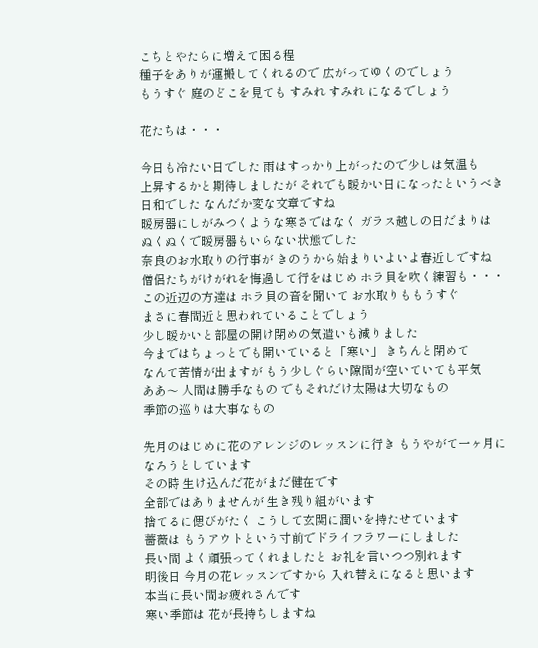こちとやたらに増えて困る程
種子をありが運搬してくれるので 広がってゆくのでしょう
もうすぐ 庭のどこを見ても すみれ すみれ になるでしょう

花たちは・・・

今日も冷たい日でした 雨はすっかり上がったので少しは気温も
上昇するかと期待しましたが それでも暖かい日になったというべき
日和でした なんだか変な文章ですね
暖房器にしがみつくような寒さではなく ガラス越しの日だまりは
ぬくぬくで暖房器もいらない状態でした
奈良のお水取りの行事が きのうから始まりいよいよ春近しですね
僧侶たちがけがれを悔過して行をはじめ ホラ貝を吹く練習も・・・
この近辺の方達は ホラ貝の音を聞いて お水取りももうすぐ
まさに春間近と思われていることでしょう
少し暖かいと部屋の開け閉めの気遣いも減りました
今まではちょっとでも開いていると「寒い」 きちんと閉めて
なんて苦情が出ますが もう少しぐらい隙間が空いていても平気
ああ〜 人間は勝手なもの でもそれだけ太陽は大切なもの
季節の巡りは大事なもの

先月のはじめに花のアレンジのレッスンに行き もうやがて一ヶ月に
なろうとしています
その時 生け込んだ花がまだ健在です
全部ではありませんが 生き残り組がいます
捨てるに偲びがたく こうして玄関に潤いを持たせています
薔薇は もうアウトという寸前でドライフラワーにしました
長い間 よく頑張ってくれましたと お礼を言いつつ別れます
明後日 今月の花レッスンですから 入れ替えになると思います
本当に長い間お疲れさんです
寒い季節は 花が長持ちしますね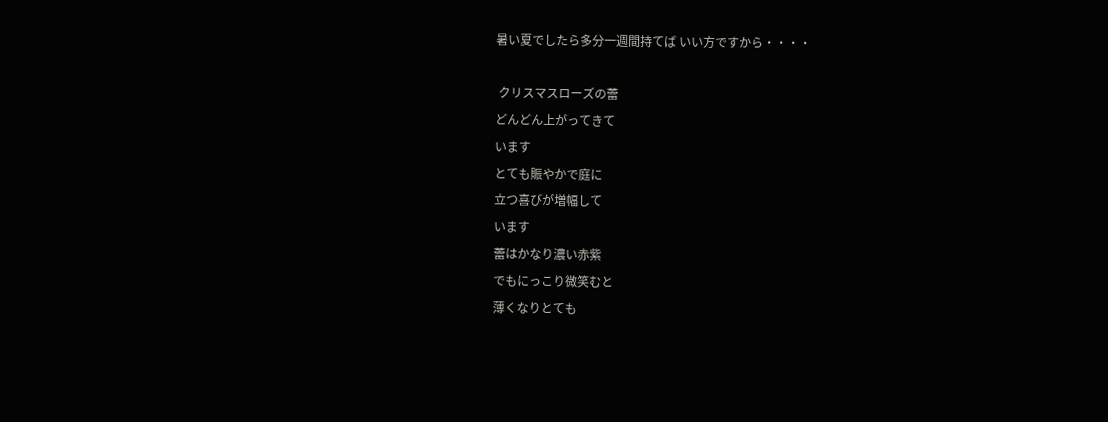暑い夏でしたら多分一週間持てば いい方ですから・・・・

 クリスマスローズの蕾
どんどん上がってきて
います
とても賑やかで庭に
立つ喜びが増幅して
います
蕾はかなり濃い赤紫
でもにっこり微笑むと
薄くなりとても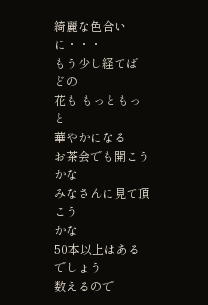綺麗な色合いに・・・
もう少し経てば どの
花も もっともっと
華やかになる
お茶会でも開こうかな
みなさんに見て頂こう
かな
50本以上はある
でしょう
数えるので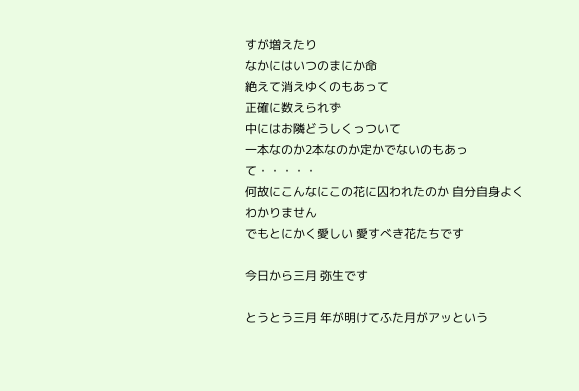すが増えたり
なかにはいつのまにか命
絶えて消えゆくのもあって
正確に数えられず
中にはお隣どうしくっついて
一本なのか2本なのか定かでないのもあって・・・・・
何故にこんなにこの花に囚われたのか 自分自身よくわかりません
でもとにかく愛しい 愛すべき花たちです

今日から三月 弥生です

とうとう三月 年が明けてふた月がアッという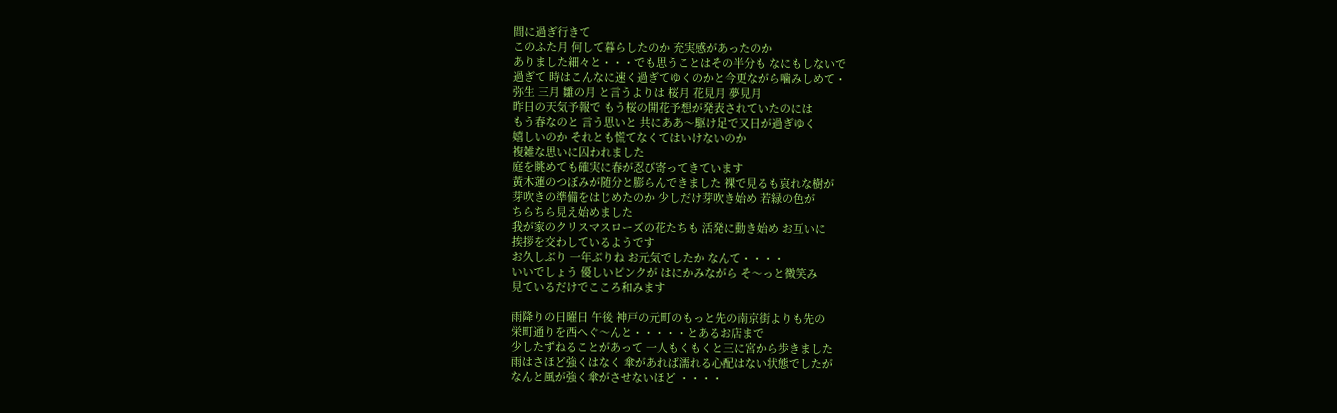間に過ぎ行きて
このふた月 何して暮らしたのか 充実感があったのか
ありました細々と・・・でも思うことはその半分も なにもしないで
過ぎて 時はこんなに速く過ぎてゆくのかと今更ながら噛みしめて・
弥生 三月 雛の月 と言うよりは 桜月 花見月 夢見月
昨日の天気予報で もう桜の開花予想が発表されていたのには
もう春なのと 言う思いと 共にああ〜駆け足で又日が過ぎゆく
嬉しいのか それとも慌てなくてはいけないのか
複雑な思いに囚われました
庭を眺めても確実に春が忍び寄ってきています
黃木蓮のつぼみが随分と膨らんできました 裸で見るも哀れな樹が
芽吹きの準備をはじめたのか 少しだけ芽吹き始め 若緑の色が
ちらちら見え始めました
我が家のクリスマスローズの花たちも 活発に動き始め お互いに
挨拶を交わしているようです
お久しぶり 一年ぶりね お元気でしたか なんて・・・・
いいでしょう 優しいピンクが はにかみながら そ〜っと微笑み
見ているだけでこころ和みます

雨降りの日曜日 午後 神戸の元町のもっと先の南京街よりも先の
栄町通りを西へぐ〜んと・・・・・とあるお店まで
少したずねることがあって 一人もくもくと三に宮から歩きました
雨はさほど強くはなく 傘があれば濡れる心配はない状態でしたが
なんと風が強く傘がさせないほど ・・・・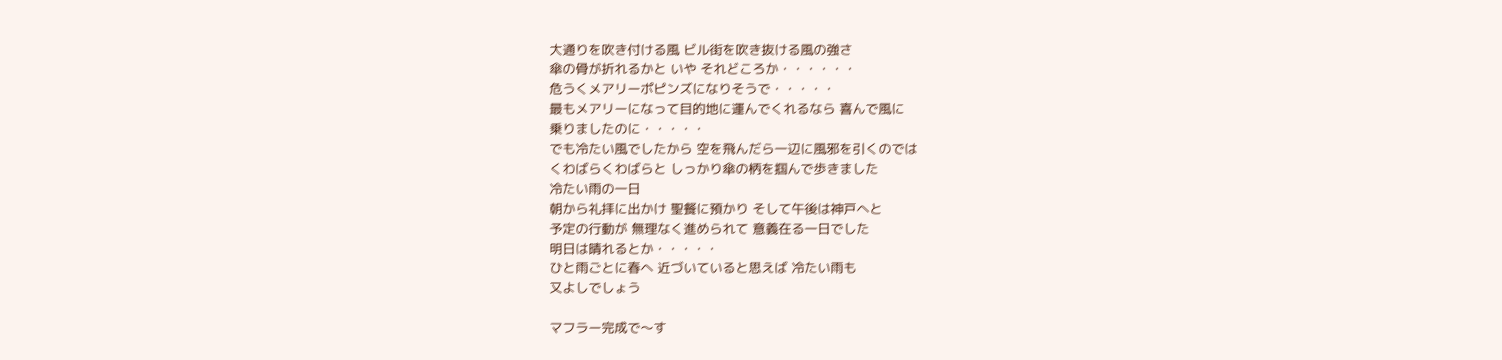大通りを吹き付ける風 ビル街を吹き抜ける風の強さ
傘の骨が折れるかと いや それどころか・・・・・・
危うくメアリーポピンズになりそうで・・・・・
最もメアリーになって目的地に運んでくれるなら 喜んで風に
乗りましたのに・・・・・
でも冷たい風でしたから 空を飛んだら一辺に風邪を引くのでは
くわばらくわばらと しっかり傘の柄を掴んで歩きました
冷たい雨の一日
朝から礼拝に出かけ 聖餐に預かり そして午後は神戸へと
予定の行動が 無理なく進められて 意義在る一日でした
明日は晴れるとか・・・・・
ひと雨ごとに春へ 近づいていると思えば 冷たい雨も
又よしでしょう

マフラー完成で〜す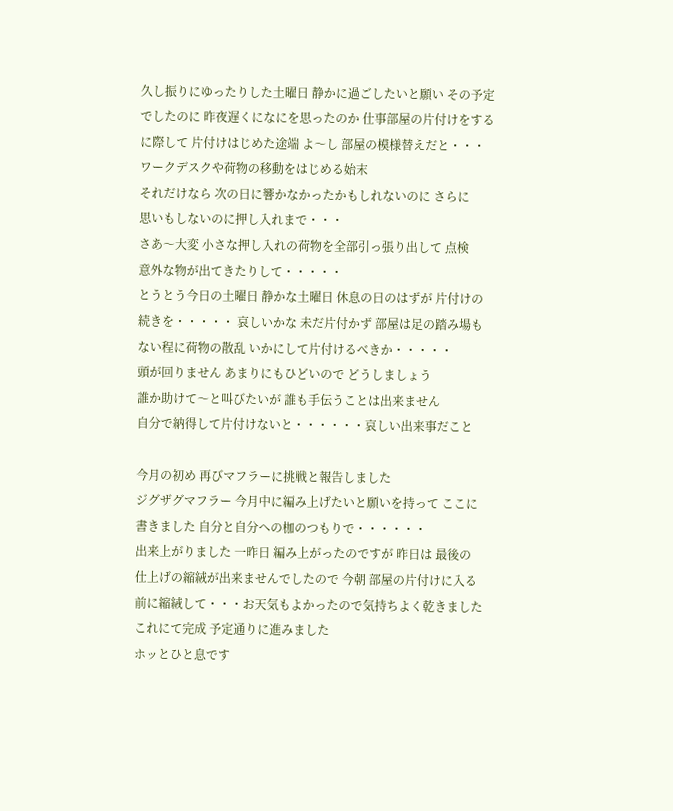久し振りにゆったりした土曜日 静かに過ごしたいと願い その予定
でしたのに 昨夜遅くになにを思ったのか 仕事部屋の片付けをする
に際して 片付けはじめた途端 よ〜し 部屋の模様替えだと・・・
ワークデスクや荷物の移動をはじめる始末
それだけなら 次の日に響かなかったかもしれないのに さらに
思いもしないのに押し入れまで・・・
さあ〜大変 小さな押し入れの荷物を全部引っ張り出して 点検
意外な物が出てきたりして・・・・・
とうとう今日の土曜日 静かな土曜日 休息の日のはずが 片付けの
続きを・・・・・ 哀しいかな 未だ片付かず 部屋は足の踏み場も
ない程に荷物の散乱 いかにして片付けるべきか・・・・・
頭が回りません あまりにもひどいので どうしましょう
誰か助けて〜と叫びたいが 誰も手伝うことは出来ません
自分で納得して片付けないと・・・・・・哀しい出来事だこと

今月の初め 再びマフラーに挑戦と報告しました
ジグザグマフラー 今月中に編み上げたいと願いを持って ここに
書きました 自分と自分への枷のつもりで・・・・・・
出来上がりました 一昨日 編み上がったのですが 昨日は 最後の
仕上げの縮絨が出来ませんでしたので 今朝 部屋の片付けに入る
前に縮絨して・・・お天気もよかったので気持ちよく乾きました
これにて完成 予定通りに進みました
ホッとひと息です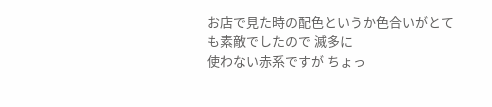お店で見た時の配色というか色合いがとても素敵でしたので 滅多に
使わない赤系ですが ちょっ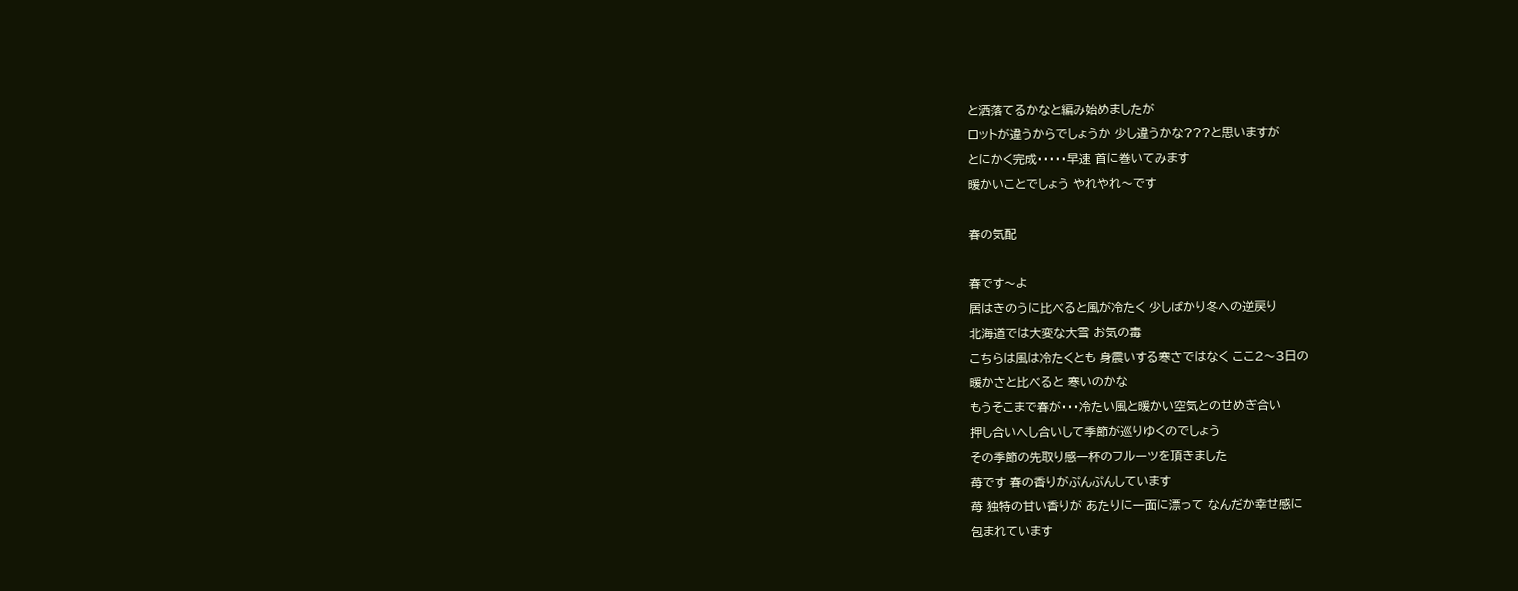と洒落てるかなと編み始めましたが
ロットが違うからでしょうか 少し違うかな???と思いますが
とにかく完成・・・・・早速 首に巻いてみます
暖かいことでしょう やれやれ〜です

春の気配

春です〜よ
居はきのうに比べると風が冷たく 少しばかり冬への逆戻り
北海道では大変な大雪 お気の毒
こちらは風は冷たくとも 身震いする寒さではなく ここ2〜3日の
暖かさと比べると 寒いのかな
もうそこまで春が・・・冷たい風と暖かい空気とのせめぎ合い
押し合いへし合いして季節が巡りゆくのでしょう
その季節の先取り感一杯のフルーツを頂きました
苺です 春の香りがぷんぷんしています
苺 独特の甘い香りが あたりに一面に漂って なんだか幸せ感に
包まれています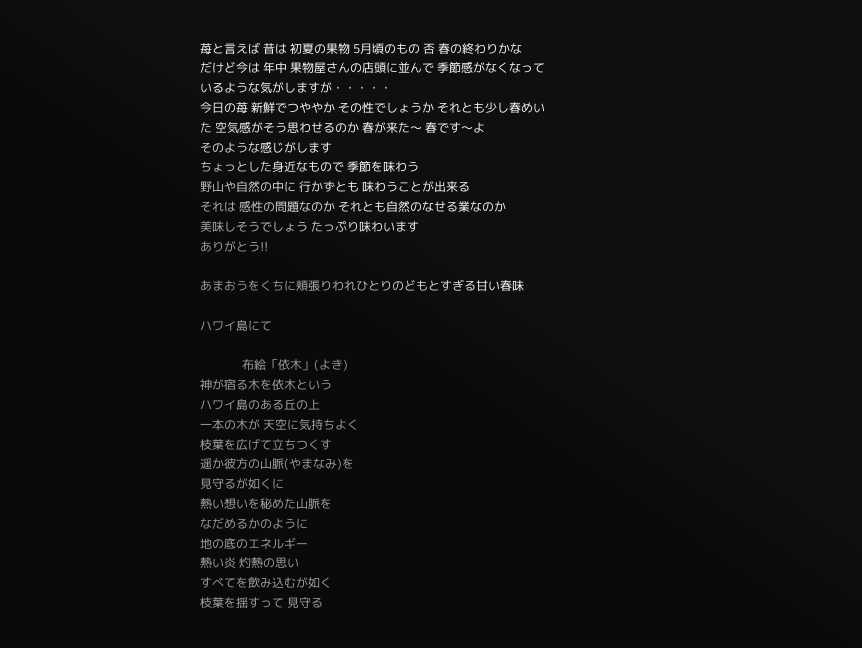苺と言えば 昔は 初夏の果物 5月頃のもの 否 春の終わりかな
だけど今は 年中 果物屋さんの店頭に並んで 季節感がなくなって
いるような気がしますが・・・・・
今日の苺 新鮮でつややか その性でしょうか それとも少し春めい
た 空気感がそう思わせるのか 春が来た〜 春です〜よ
そのような感じがします
ちょっとした身近なもので 季節を味わう
野山や自然の中に 行かずとも 味わうことが出来る
それは 感性の問題なのか それとも自然のなせる業なのか
美味しそうでしょう たっぷり味わいます
ありがとう!!

あまおうをくちに頬張りわれひとりのどもとすぎる甘い春味

ハワイ島にて

              布絵「依木」(よき)
神が宿る木を依木という
ハワイ島のある丘の上
一本の木が 天空に気持ちよく
枝葉を広げて立ちつくす
遥か彼方の山脈(やまなみ)を
見守るが如くに
熱い想いを秘めた山脈を
なだめるかのように
地の底のエネルギー
熱い炎 灼熱の思い
すべてを飲み込むが如く
枝葉を揺すって 見守る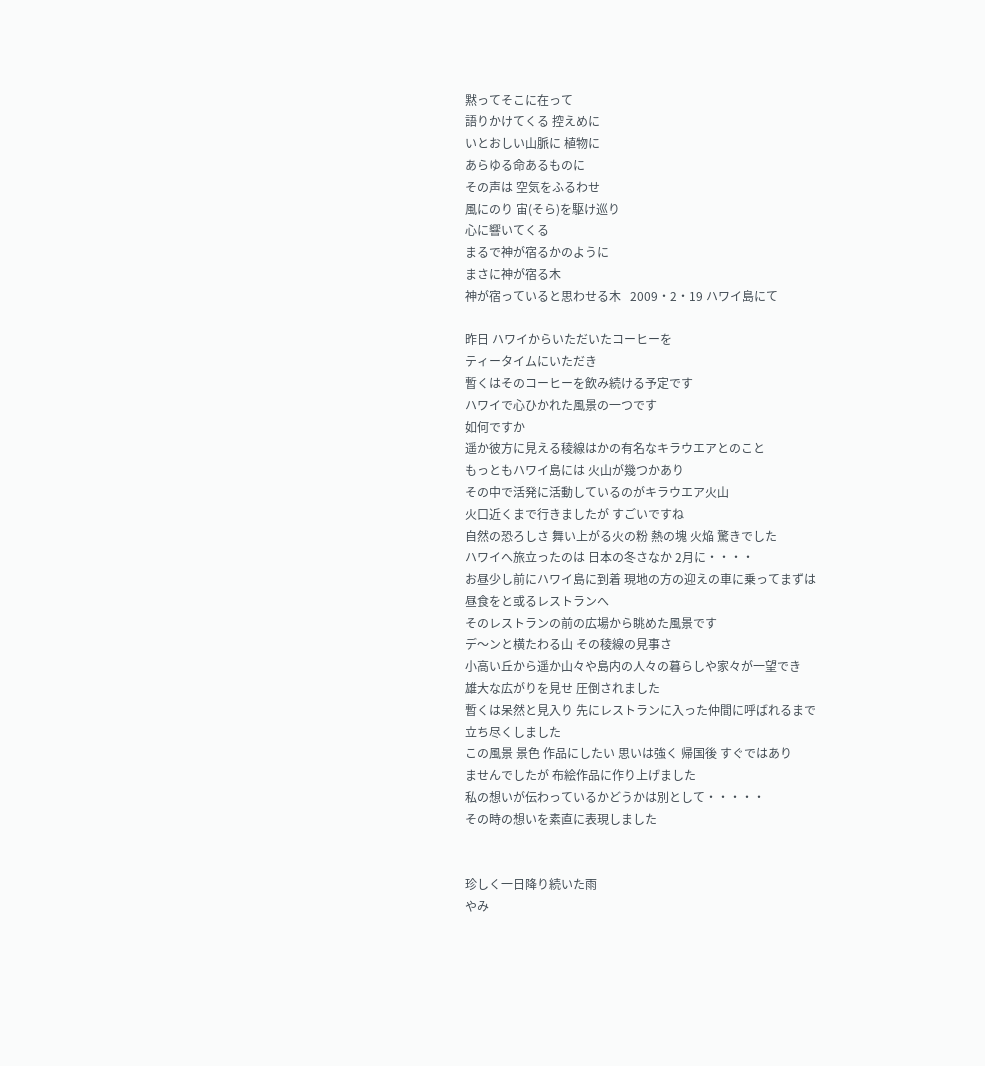黙ってそこに在って
語りかけてくる 控えめに
いとおしい山脈に 植物に
あらゆる命あるものに
その声は 空気をふるわせ
風にのり 宙(そら)を駆け巡り
心に響いてくる
まるで神が宿るかのように
まさに神が宿る木
神が宿っていると思わせる木   2009・2・19 ハワイ島にて

昨日 ハワイからいただいたコーヒーを
ティータイムにいただき
暫くはそのコーヒーを飲み続ける予定です
ハワイで心ひかれた風景の一つです
如何ですか
遥か彼方に見える稜線はかの有名なキラウエアとのこと
もっともハワイ島には 火山が幾つかあり
その中で活発に活動しているのがキラウエア火山
火口近くまで行きましたが すごいですね
自然の恐ろしさ 舞い上がる火の粉 熱の塊 火焔 驚きでした
ハワイへ旅立ったのは 日本の冬さなか 2月に・・・・
お昼少し前にハワイ島に到着 現地の方の迎えの車に乗ってまずは
昼食をと或るレストランへ
そのレストランの前の広場から眺めた風景です
デ〜ンと横たわる山 その稜線の見事さ
小高い丘から遥か山々や島内の人々の暮らしや家々が一望でき
雄大な広がりを見せ 圧倒されました
暫くは呆然と見入り 先にレストランに入った仲間に呼ばれるまで
立ち尽くしました
この風景 景色 作品にしたい 思いは強く 帰国後 すぐではあり
ませんでしたが 布絵作品に作り上げました
私の想いが伝わっているかどうかは別として・・・・・
その時の想いを素直に表現しました


珍しく一日降り続いた雨
やみ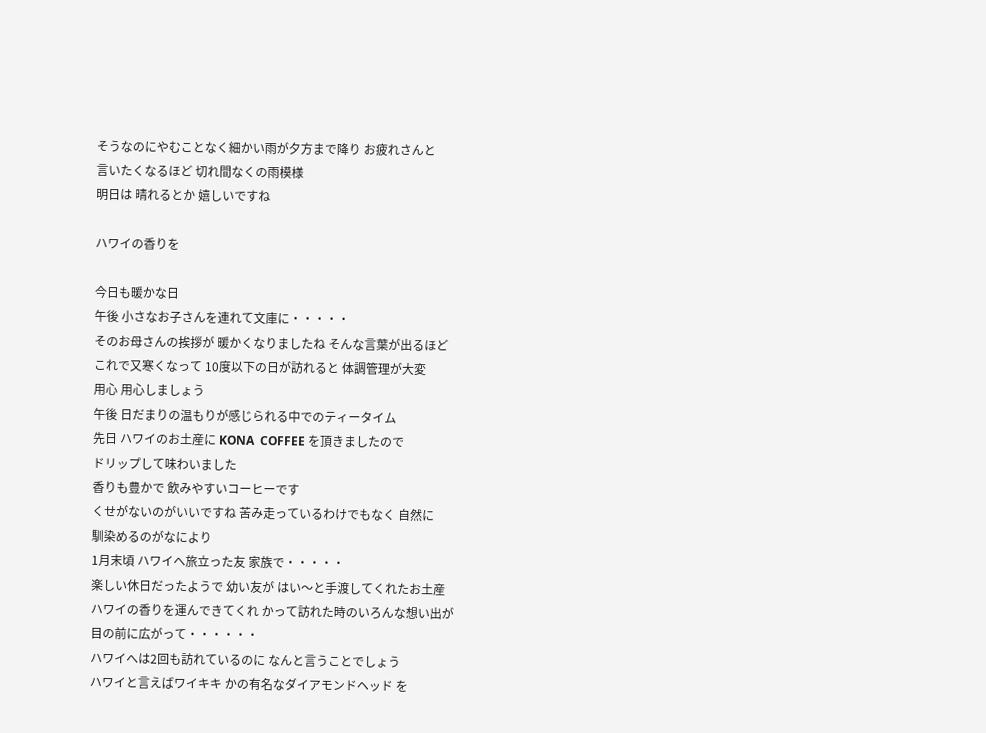そうなのにやむことなく細かい雨が夕方まで降り お疲れさんと
言いたくなるほど 切れ間なくの雨模様
明日は 晴れるとか 嬉しいですね

ハワイの香りを

今日も暖かな日
午後 小さなお子さんを連れて文庫に・・・・・
そのお母さんの挨拶が 暖かくなりましたね そんな言葉が出るほど
これで又寒くなって 10度以下の日が訪れると 体調管理が大変
用心 用心しましょう
午後 日だまりの温もりが感じられる中でのティータイム
先日 ハワイのお土産に KONA  COFFEE を頂きましたので
ドリップして味わいました
香りも豊かで 飲みやすいコーヒーです
くせがないのがいいですね 苦み走っているわけでもなく 自然に
馴染めるのがなにより
1月末頃 ハワイへ旅立った友 家族で・・・・・
楽しい休日だったようで 幼い友が はい〜と手渡してくれたお土産
ハワイの香りを運んできてくれ かって訪れた時のいろんな想い出が
目の前に広がって・・・・・・
ハワイへは2回も訪れているのに なんと言うことでしょう
ハワイと言えばワイキキ かの有名なダイアモンドヘッド を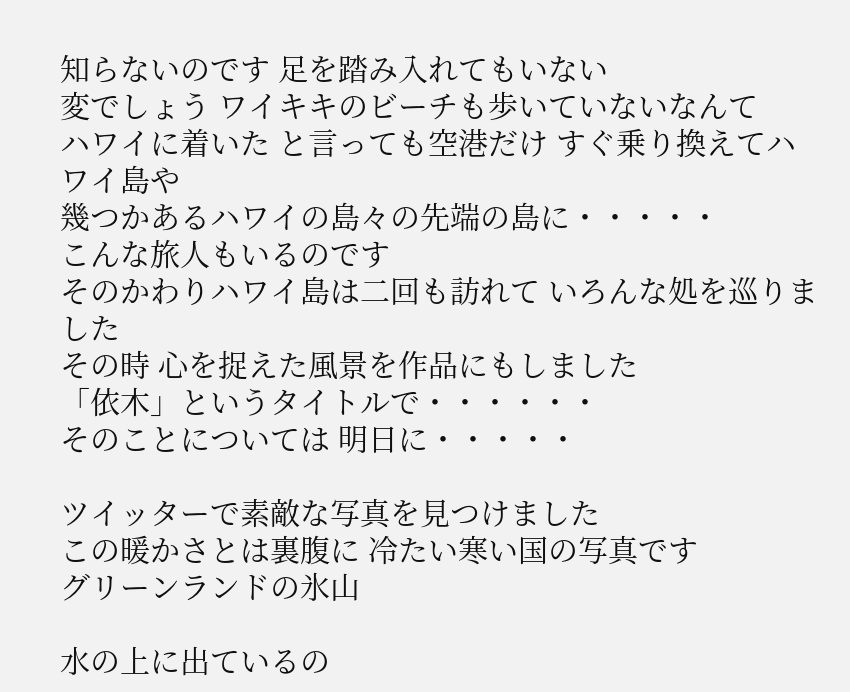知らないのです 足を踏み入れてもいない
変でしょう ワイキキのビーチも歩いていないなんて
ハワイに着いた と言っても空港だけ すぐ乗り換えてハワイ島や
幾つかあるハワイの島々の先端の島に・・・・・
こんな旅人もいるのです
そのかわりハワイ島は二回も訪れて いろんな処を巡りました
その時 心を捉えた風景を作品にもしました
「依木」というタイトルで・・・・・・
そのことについては 明日に・・・・・

ツイッターで素敵な写真を見つけました
この暖かさとは裏腹に 冷たい寒い国の写真です
グリーンランドの氷山

水の上に出ているの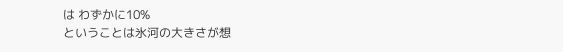は わずかに10%
ということは氷河の大きさが想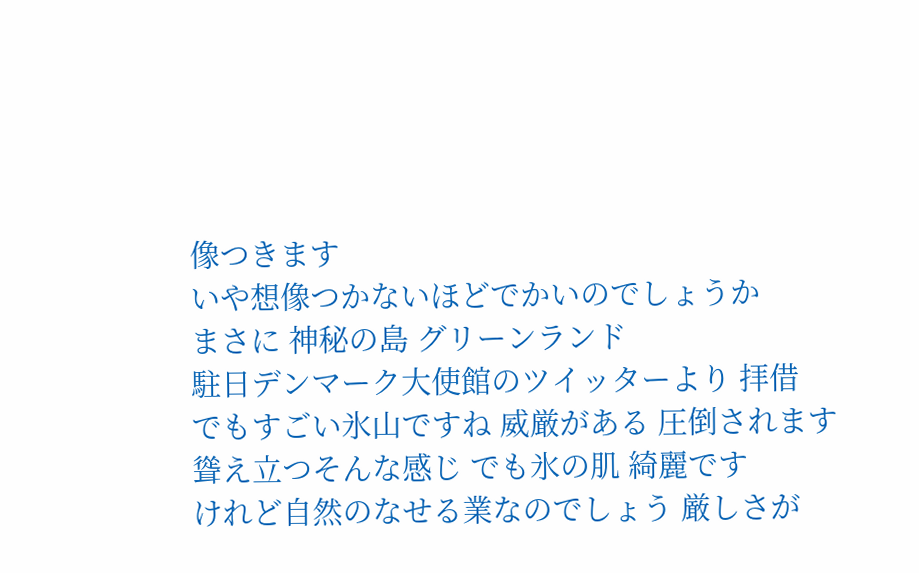像つきます
いや想像つかないほどでかいのでしょうか
まさに 神秘の島 グリーンランド
駐日デンマーク大使館のツイッターより 拝借
でもすごい氷山ですね 威厳がある 圧倒されます
聳え立つそんな感じ でも氷の肌 綺麗です
けれど自然のなせる業なのでしょう 厳しさが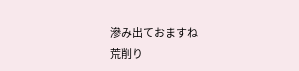滲み出ておますね
荒削り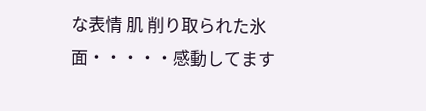な表情 肌 削り取られた氷面・・・・・感動してます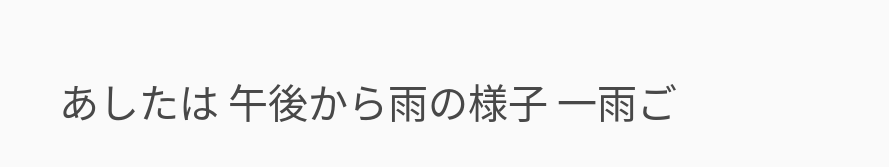あしたは 午後から雨の様子 一雨ご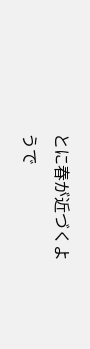とに春が近づくようで